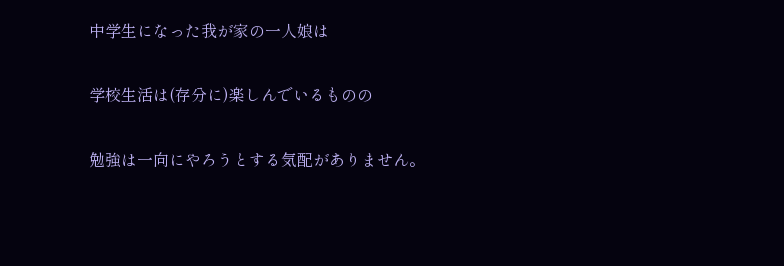中学生になった我が家の一人娘は

学校生活は(存分に)楽しんでいるものの

勉強は一向にやろうとする気配がありません。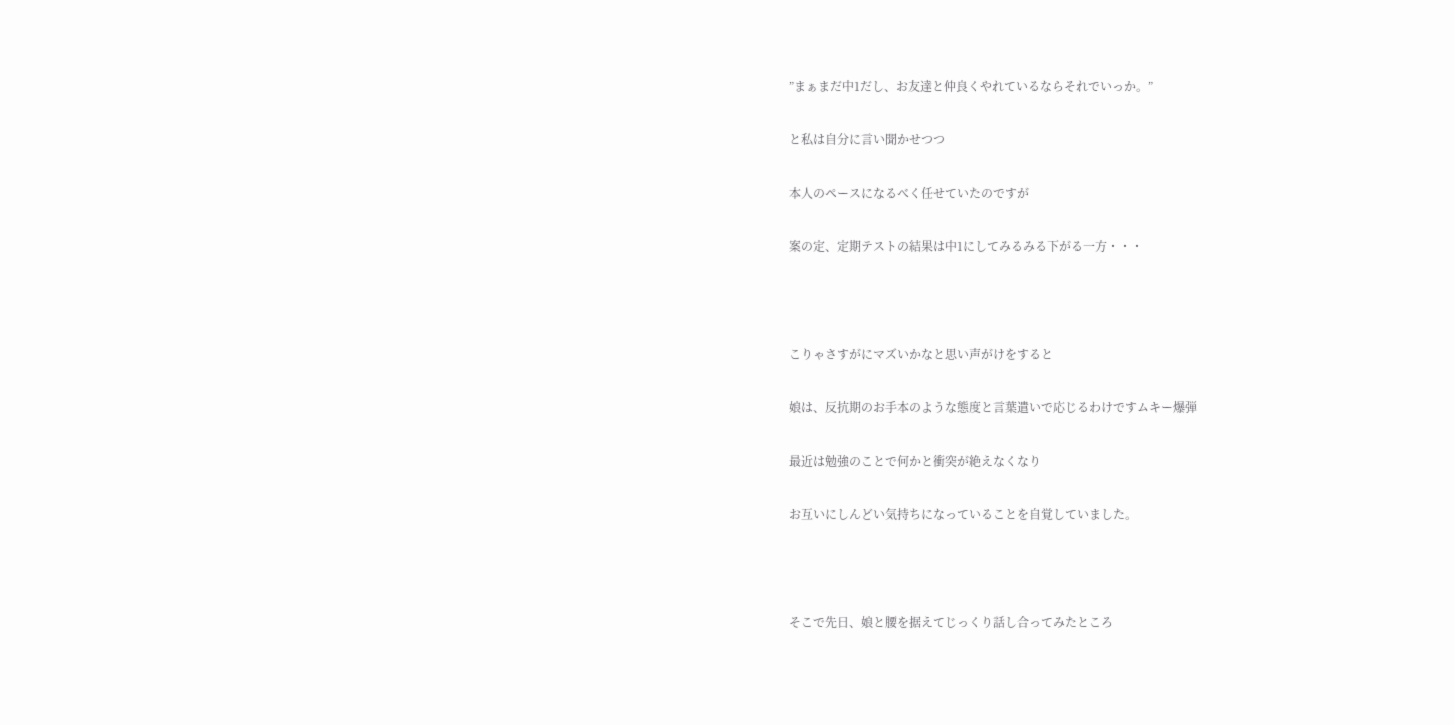”まぁまだ中1だし、お友達と仲良くやれているならそれでいっか。”

と私は自分に言い聞かせつつ

本人のペースになるべく任せていたのですが

案の定、定期テストの結果は中1にしてみるみる下がる一方・・・



こりゃさすがにマズいかなと思い声がけをすると

娘は、反抗期のお手本のような態度と言葉遣いで応じるわけですムキー爆弾

最近は勉強のことで何かと衝突が絶えなくなり

お互いにしんどい気持ちになっていることを自覚していました。



そこで先日、娘と腰を据えてじっくり話し合ってみたところ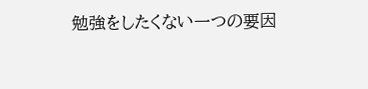勉強をしたくない一つの要因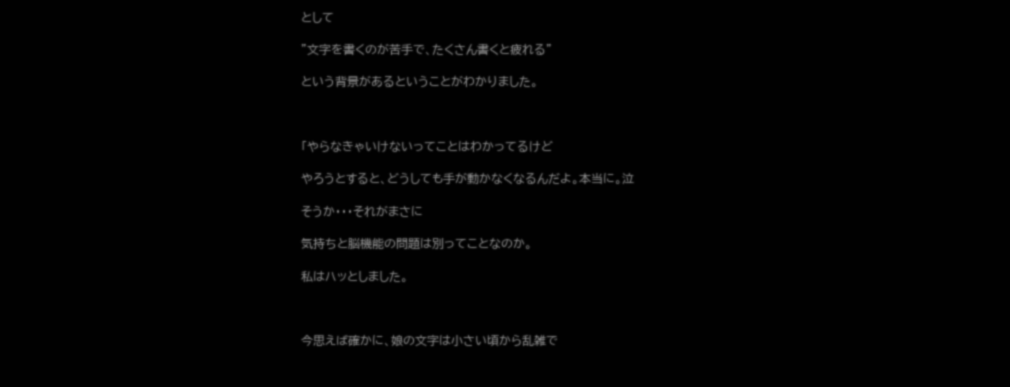として

”文字を書くのが苦手で、たくさん書くと疲れる”

という背景があるということがわかりました。



「やらなきゃいけないってことはわかってるけど

やろうとすると、どうしても手が動かなくなるんだよ。本当に。泣

そうか・・・それがまさに

気持ちと脳機能の問題は別ってことなのか。

私はハッとしました。



今思えば確かに、娘の文字は小さい頃から乱雑で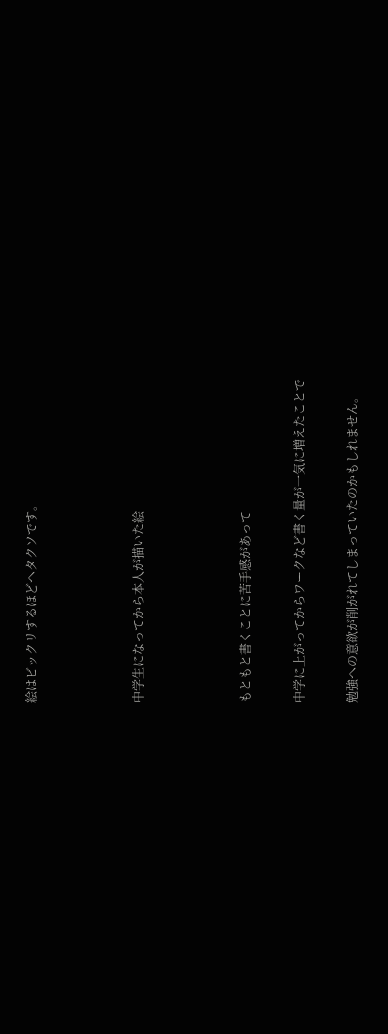絵はビックリするほどヘタクソです。



中学生になってから本人が描いた絵



もともと書くことに苦手感があって

中学に上がってからワークなど書く量が一気に増えたことで

勉強への意欲が削がれてしまっていたのかもしれません。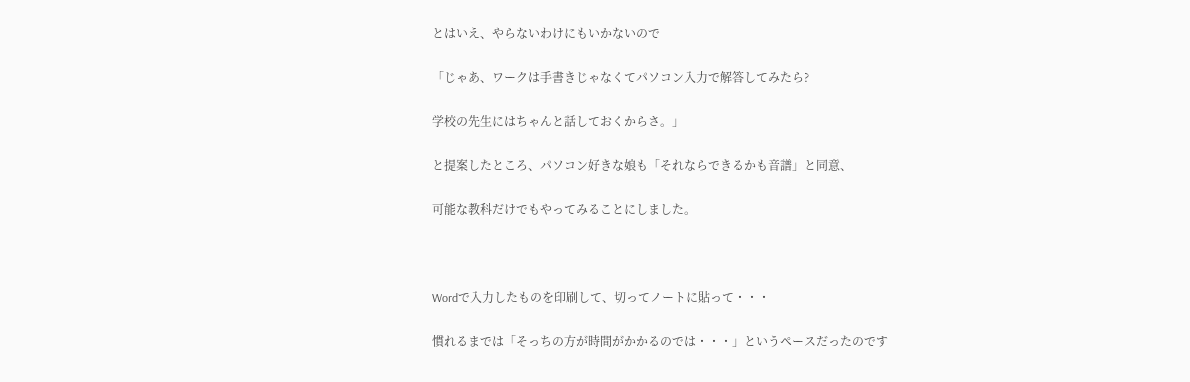とはいえ、やらないわけにもいかないので

「じゃあ、ワークは手書きじゃなくてパソコン入力で解答してみたら?

学校の先生にはちゃんと話しておくからさ。」

と提案したところ、パソコン好きな娘も「それならできるかも音譜」と同意、

可能な教科だけでもやってみることにしました。



Wordで入力したものを印刷して、切ってノートに貼って・・・

慣れるまでは「そっちの方が時間がかかるのでは・・・」というペースだったのです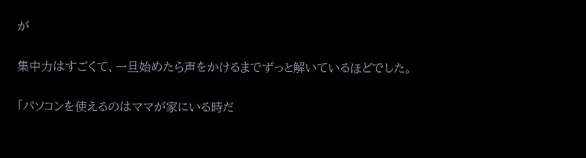が

集中力はすごくて、一旦始めたら声をかけるまでずっと解いているほどでした。

「パソコンを使えるのはママが家にいる時だ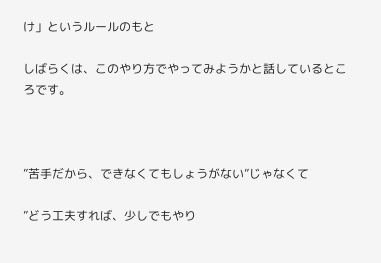け」というルールのもと

しばらくは、このやり方でやってみようかと話しているところです。



”苦手だから、できなくてもしょうがない”じゃなくて

”どう工夫すれば、少しでもやり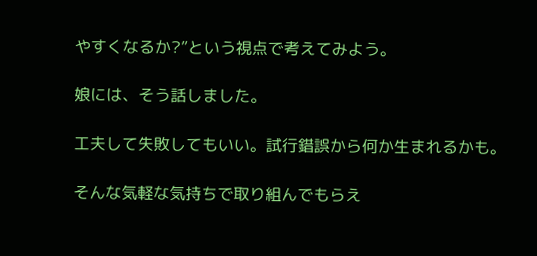やすくなるか?”という視点で考えてみよう。

娘には、そう話しました。

工夫して失敗してもいい。試行錯誤から何か生まれるかも。

そんな気軽な気持ちで取り組んでもらえ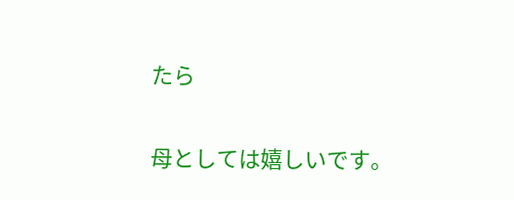たら

母としては嬉しいです。